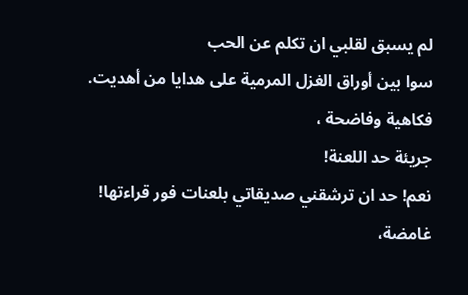لم يسبق لقلبي ان تكلم عن الحب
سوا بين أوراق الغزل المرمية على هدايا من أهديت.
فكاهية وفاضحة ،
جريئة حد اللعنة!
نعم! حد ان ترشقني صديقاتي بلعنات فور قراءتها!
غامضة،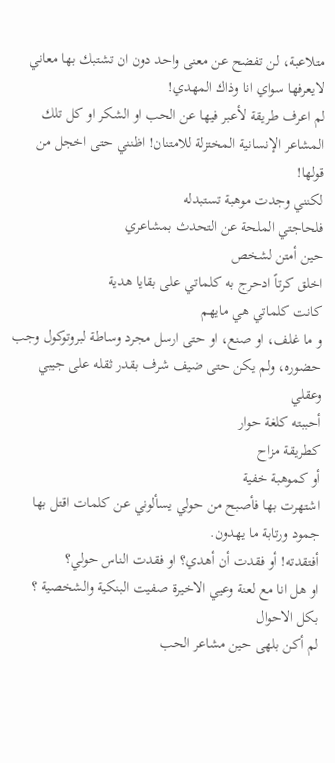متلاعبة، لن تفضح عن معنى واحد دون ان تشتبك بها معاني لايعرفها سواي انا وذاك المهدي!
لم اعرف طريقة لأعبر فيها عن الحب او الشكر او كل تلك المشاعر الإنسانية المختزلة للامتنان! اظنني حتى اخجل من قولها!
لكنني وجدت موهبة تستبدله
فلحاجتي الملحة عن التحدث بمشاعري
حين أمتن لشخص
اخلق كرتاً ادحرج به كلماتي على بقايا هدية
كانت كلماتي هي مايهم
و ما غلف، او صنع، او حتى ارسل مجرد وساطة لبروتوكول وجب حضوره، ولم يكن حتى ضيف شرف بقدر ثقله على جيبي وعقلي
أحببته كلغة حوار
كطريقة مزاح
أو كموهبة خفية
اشتهرت بها فأصبح من حولي يسألوني عن كلمات اقتل بها جمود ورتابة ما يهدون.
أفتقدته! أو فقدت أن أهدي؟ او فقدت الناس حولي؟
او هل انا مع لعنة وعيي الاخيرة صفيت البنكية والشخصية ؟
بكل الاحوال
لم أكن بلهى حين مشاعر الحب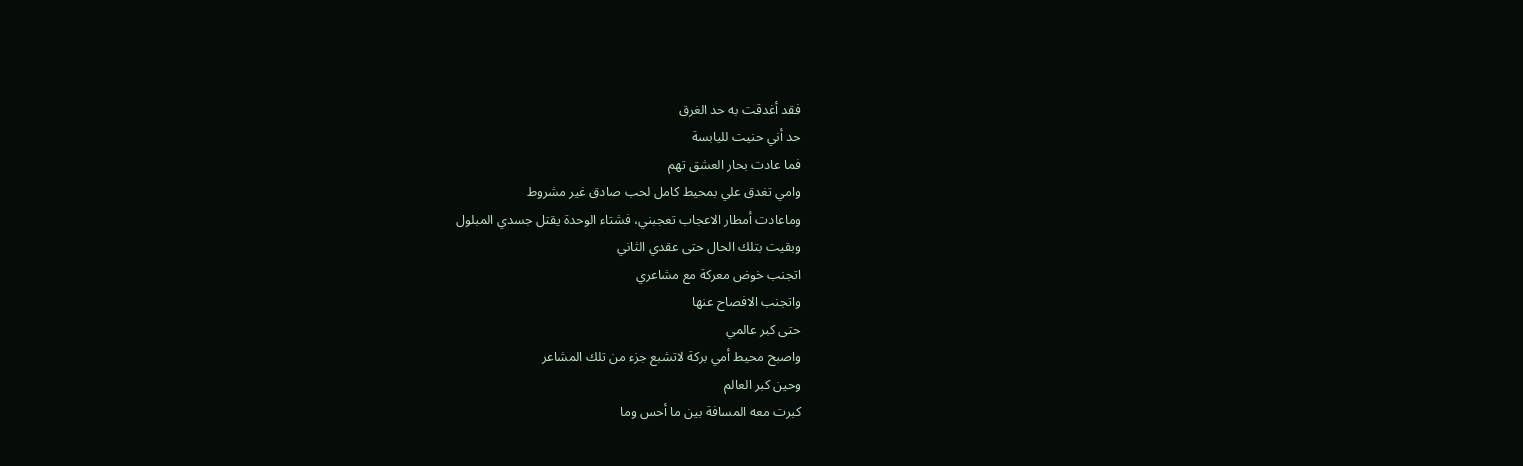فقد أغدقت به حد الغرق
حد أني حنيت لليابسة
فما عادت بحار العشق تهم
وامي تغدق علي بمحيط كامل لحب صادق غير مشروط
وماعادت أمطار الاعجاب تعجبني، فشتاء الوحدة يقتل جسدي المبلول
وبقيت بتلك الحال حتى عقدي الثاني
اتجنب خوض معركة مع مشاعري
واتجنب الافصاح عنها
حتى كبر عالمي
واصبح محيط أمي بركة لاتشبع جزء من تلك المشاعر
وحين كبر العالم
كبرت معه المسافة بين ما أحس وما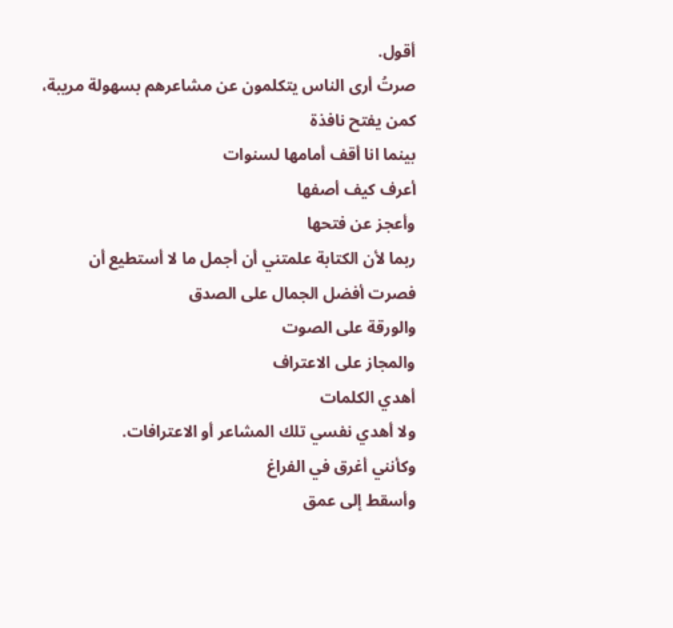أقول.
صرتُ أرى الناس يتكلمون عن مشاعرهم بسهولة مريبة،
كمن يفتح نافذة
بينما انا أقف أمامها لسنوات
أعرف كيف أصفها
وأعجز عن فتحها
ربما لأن الكتابة علمتني أن أجمل ما لا أستطيع أن
فصرت أفضل الجمال على الصدق
والورقة على الصوت
والمجاز على الاعتراف
أهدي الكلمات
ولا أهدي نفسي تلك المشاعر أو الاعترافات.
وكأنني أغرق في الفراغ
وأسقط إلى عمق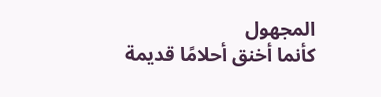المجهول
كأنما أخنق أحلامًا قديمة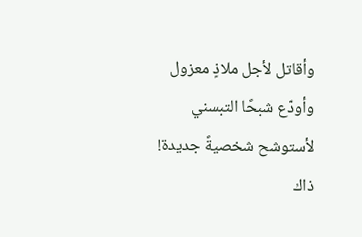وأقاتل لأجل ملاذٍ معزول
وأودّع شبحًا التبسني لأستوشح شخصيةً جديدة!
ذاك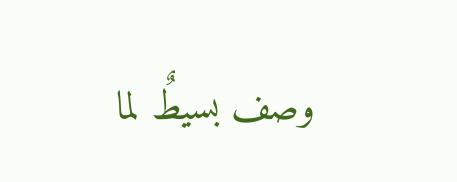وصف بسيطٌ لما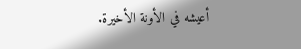أعيشه في الأونة الأخيرة.